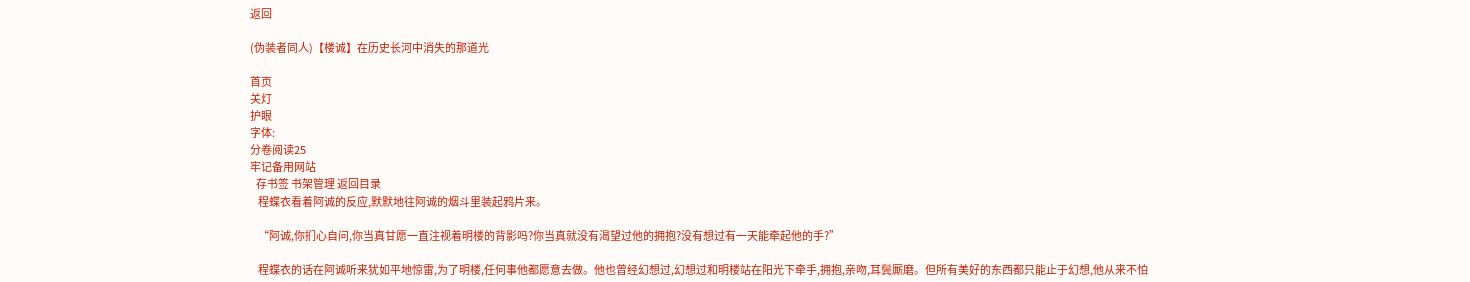返回

(伪装者同人)【楼诚】在历史长河中消失的那道光

首页
关灯
护眼
字体:
分卷阅读25
牢记备用网站
   存书签 书架管理 返回目录
    程蝶衣看着阿诚的反应,默默地往阿诚的烟斗里装起鸦片来。

    “阿诚,你扪心自问,你当真甘愿一直注视着明楼的背影吗?你当真就没有渴望过他的拥抱?没有想过有一天能牵起他的手?”

    程蝶衣的话在阿诚听来犹如平地惊雷,为了明楼,任何事他都愿意去做。他也曾经幻想过,幻想过和明楼站在阳光下牵手,拥抱,亲吻,耳鬓厮磨。但所有美好的东西都只能止于幻想,他从来不怕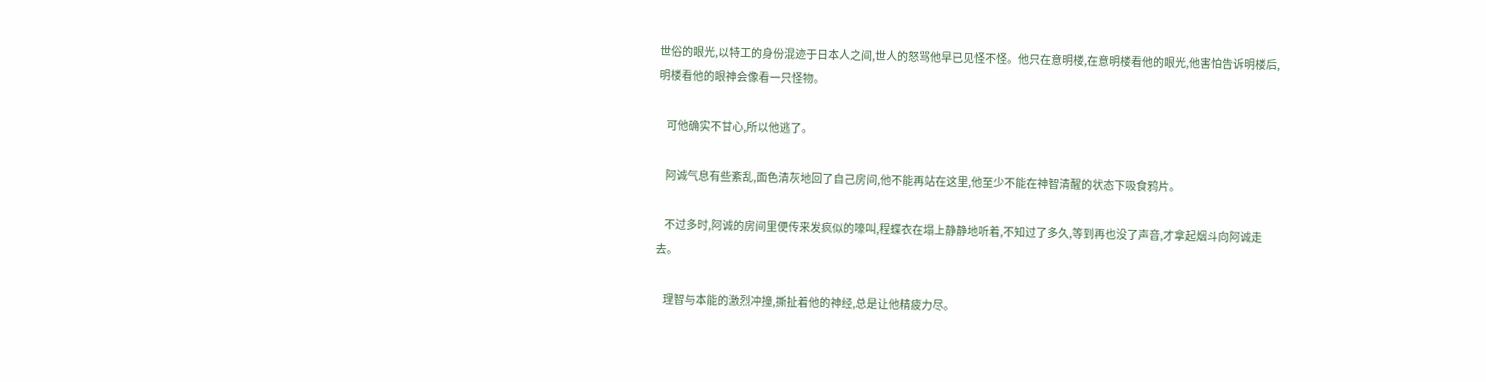世俗的眼光,以特工的身份混迹于日本人之间,世人的怒骂他早已见怪不怪。他只在意明楼,在意明楼看他的眼光,他害怕告诉明楼后,明楼看他的眼神会像看一只怪物。

    可他确实不甘心,所以他逃了。

    阿诚气息有些紊乱,面色清灰地回了自己房间,他不能再站在这里,他至少不能在神智清醒的状态下吸食鸦片。

    不过多时,阿诚的房间里便传来发疯似的嚎叫,程蝶衣在塌上静静地听着,不知过了多久,等到再也没了声音,才拿起烟斗向阿诚走去。

    理智与本能的激烈冲撞,撕扯着他的神经,总是让他精疲力尽。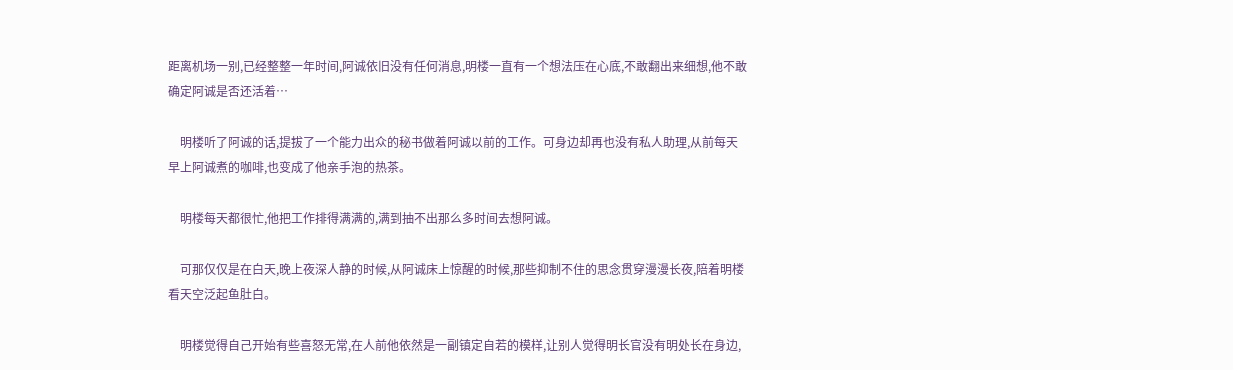距离机场一别,已经整整一年时间,阿诚依旧没有任何消息,明楼一直有一个想法压在心底,不敢翻出来细想,他不敢确定阿诚是否还活着…

    明楼听了阿诚的话,提拔了一个能力出众的秘书做着阿诚以前的工作。可身边却再也没有私人助理,从前每天早上阿诚煮的咖啡,也变成了他亲手泡的热茶。

    明楼每天都很忙,他把工作排得满满的,满到抽不出那么多时间去想阿诚。

    可那仅仅是在白天,晚上夜深人静的时候,从阿诚床上惊醒的时候,那些抑制不住的思念贯穿漫漫长夜,陪着明楼看天空泛起鱼肚白。

    明楼觉得自己开始有些喜怒无常,在人前他依然是一副镇定自若的模样,让别人觉得明长官没有明处长在身边,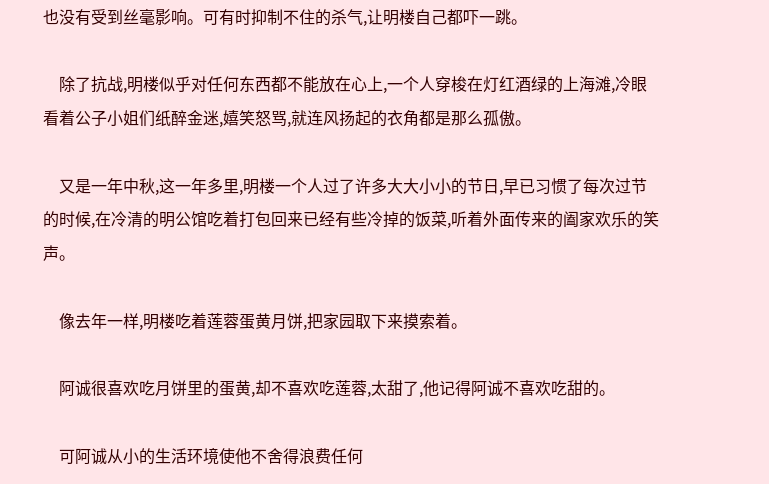也没有受到丝毫影响。可有时抑制不住的杀气,让明楼自己都吓一跳。

    除了抗战,明楼似乎对任何东西都不能放在心上,一个人穿梭在灯红酒绿的上海滩,冷眼看着公子小姐们纸醉金迷,嬉笑怒骂,就连风扬起的衣角都是那么孤傲。

    又是一年中秋,这一年多里,明楼一个人过了许多大大小小的节日,早已习惯了每次过节的时候,在冷清的明公馆吃着打包回来已经有些冷掉的饭菜,听着外面传来的阖家欢乐的笑声。

    像去年一样,明楼吃着莲蓉蛋黄月饼,把家园取下来摸索着。

    阿诚很喜欢吃月饼里的蛋黄,却不喜欢吃莲蓉,太甜了,他记得阿诚不喜欢吃甜的。

    可阿诚从小的生活环境使他不舍得浪费任何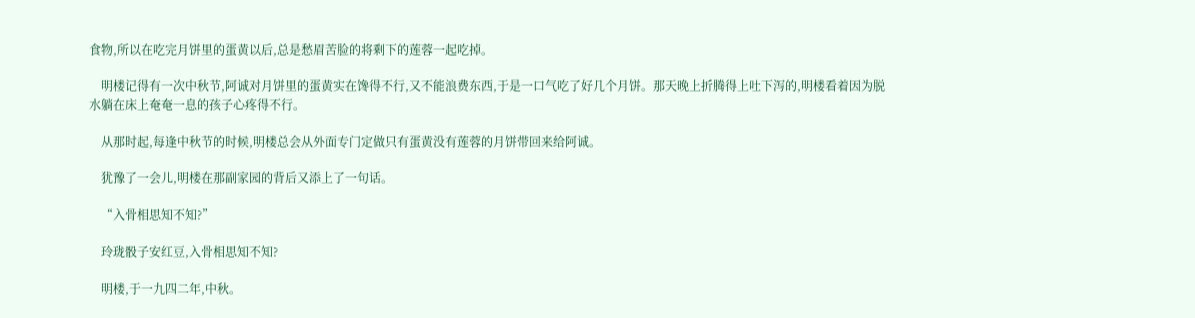食物,所以在吃完月饼里的蛋黄以后,总是愁眉苦脸的将剩下的莲蓉一起吃掉。

    明楼记得有一次中秋节,阿诚对月饼里的蛋黄实在馋得不行,又不能浪费东西,于是一口气吃了好几个月饼。那天晚上折腾得上吐下泻的,明楼看着因为脱水躺在床上奄奄一息的孩子心疼得不行。

    从那时起,每逢中秋节的时候,明楼总会从外面专门定做只有蛋黄没有莲蓉的月饼带回来给阿诚。

    犹豫了一会儿,明楼在那副家园的背后又添上了一句话。

    “入骨相思知不知?”

    玲珑骰子安红豆,入骨相思知不知?

    明楼,于一九四二年,中秋。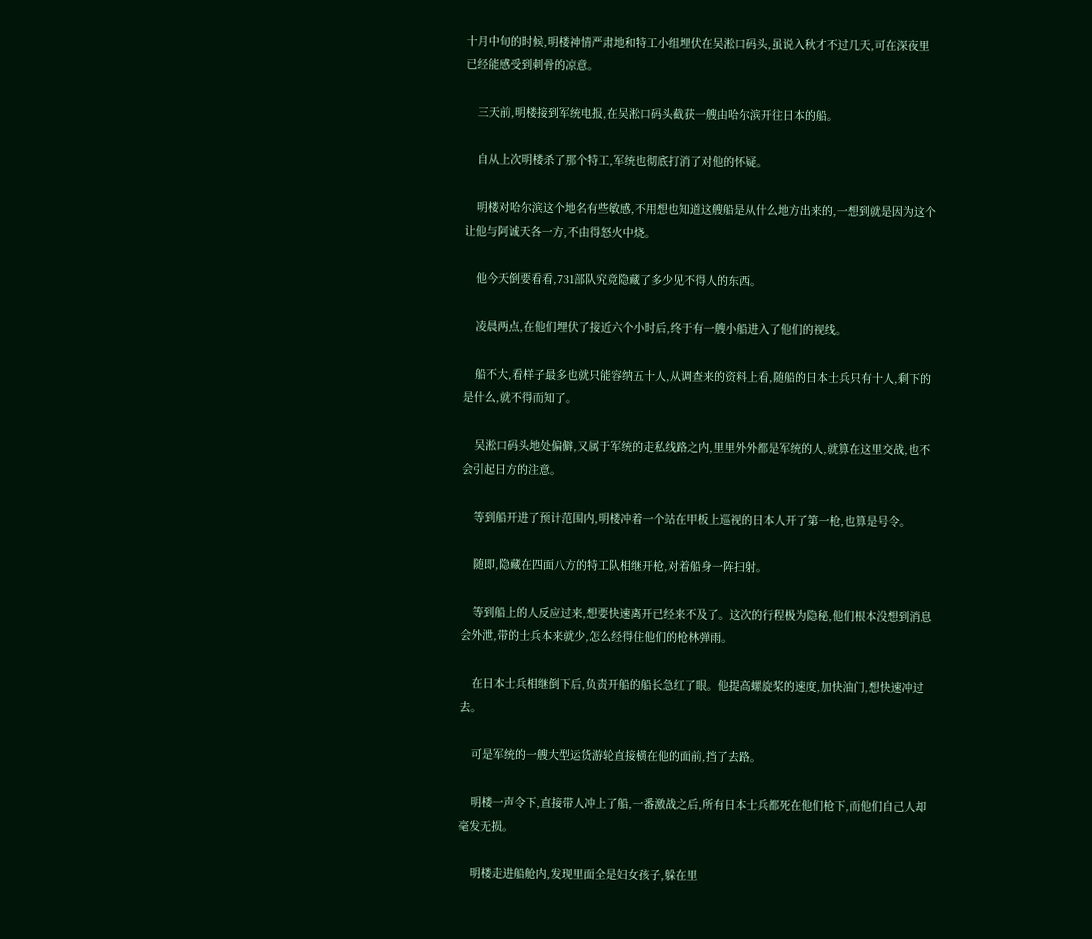十月中旬的时候,明楼神情严肃地和特工小组埋伏在吴淞口码头,虽说入秋才不过几天,可在深夜里已经能感受到刺骨的凉意。

    三天前,明楼接到军统电报,在吴淞口码头截获一艘由哈尔滨开往日本的船。

    自从上次明楼杀了那个特工,军统也彻底打消了对他的怀疑。

    明楼对哈尔滨这个地名有些敏感,不用想也知道这艘船是从什么地方出来的,一想到就是因为这个让他与阿诚天各一方,不由得怒火中烧。

    他今天倒要看看,731部队究竟隐藏了多少见不得人的东西。

    凌晨两点,在他们埋伏了接近六个小时后,终于有一艘小船进入了他们的视线。

    船不大,看样子最多也就只能容纳五十人,从调查来的资料上看,随船的日本士兵只有十人,剩下的是什么,就不得而知了。

    吴淞口码头地处偏僻,又属于军统的走私线路之内,里里外外都是军统的人,就算在这里交战,也不会引起日方的注意。

    等到船开进了预计范围内,明楼冲着一个站在甲板上巡视的日本人开了第一枪,也算是号令。

    随即,隐藏在四面八方的特工队相继开枪,对着船身一阵扫射。

    等到船上的人反应过来,想要快速离开已经来不及了。这次的行程极为隐秘,他们根本没想到消息会外泄,带的士兵本来就少,怎么经得住他们的枪林弹雨。

    在日本士兵相继倒下后,负责开船的船长急红了眼。他提高螺旋桨的速度,加快油门,想快速冲过去。

    可是军统的一艘大型运货游轮直接横在他的面前,挡了去路。

    明楼一声令下,直接带人冲上了船,一番激战之后,所有日本士兵都死在他们枪下,而他们自己人却毫发无损。

    明楼走进船舱内,发现里面全是妇女孩子,躲在里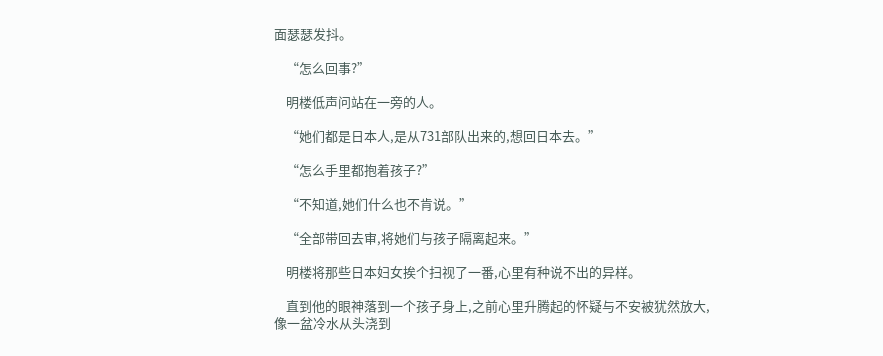面瑟瑟发抖。

    “怎么回事?”

    明楼低声问站在一旁的人。

    “她们都是日本人,是从731部队出来的,想回日本去。”

    “怎么手里都抱着孩子?”

    “不知道,她们什么也不肯说。”

    “全部带回去审,将她们与孩子隔离起来。”

    明楼将那些日本妇女挨个扫视了一番,心里有种说不出的异样。

    直到他的眼神落到一个孩子身上,之前心里升腾起的怀疑与不安被犹然放大,像一盆冷水从头浇到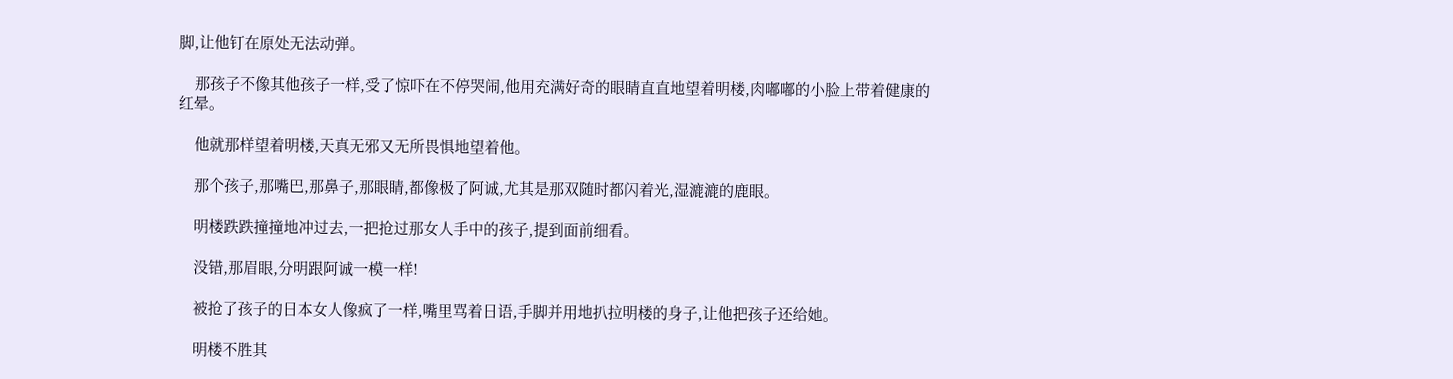脚,让他钉在原处无法动弹。

    那孩子不像其他孩子一样,受了惊吓在不停哭闹,他用充满好奇的眼睛直直地望着明楼,肉嘟嘟的小脸上带着健康的红晕。

    他就那样望着明楼,天真无邪又无所畏惧地望着他。

    那个孩子,那嘴巴,那鼻子,那眼睛,都像极了阿诚,尤其是那双随时都闪着光,湿漉漉的鹿眼。

    明楼跌跌撞撞地冲过去,一把抢过那女人手中的孩子,提到面前细看。

    没错,那眉眼,分明跟阿诚一模一样!

    被抢了孩子的日本女人像疯了一样,嘴里骂着日语,手脚并用地扒拉明楼的身子,让他把孩子还给她。

    明楼不胜其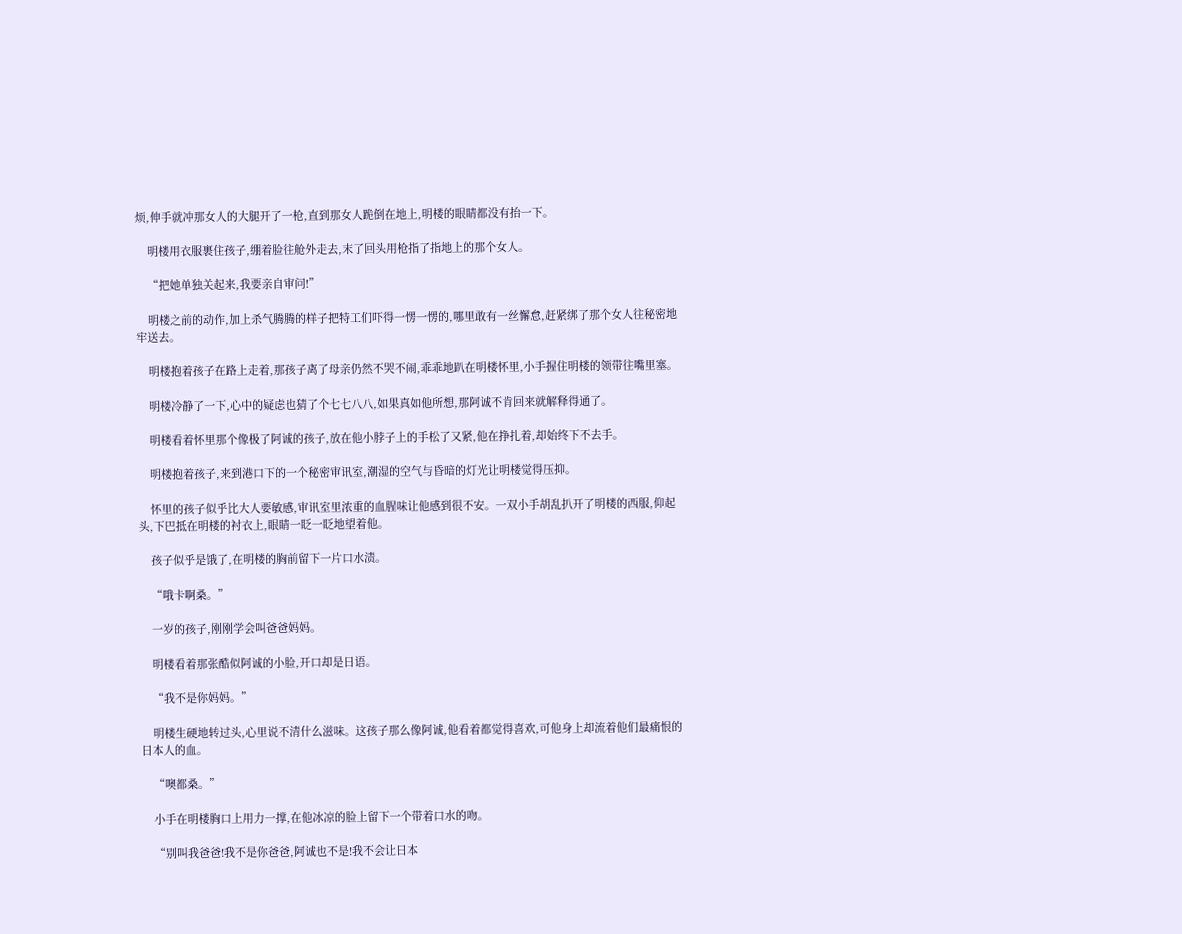烦,伸手就冲那女人的大腿开了一枪,直到那女人跪倒在地上,明楼的眼睛都没有抬一下。

    明楼用衣服裹住孩子,绷着脸往舱外走去,末了回头用枪指了指地上的那个女人。

    “把她单独关起来,我要亲自审问!”

    明楼之前的动作,加上杀气腾腾的样子把特工们吓得一愣一愣的,哪里敢有一丝懈怠,赶紧绑了那个女人往秘密地牢送去。

    明楼抱着孩子在路上走着,那孩子离了母亲仍然不哭不闹,乖乖地趴在明楼怀里,小手握住明楼的领带往嘴里塞。

    明楼冷静了一下,心中的疑虑也猜了个七七八八,如果真如他所想,那阿诚不肯回来就解释得通了。

    明楼看着怀里那个像极了阿诚的孩子,放在他小脖子上的手松了又紧,他在挣扎着,却始终下不去手。

    明楼抱着孩子,来到港口下的一个秘密审讯室,潮湿的空气与昏暗的灯光让明楼觉得压抑。

    怀里的孩子似乎比大人要敏感,审讯室里浓重的血腥味让他感到很不安。一双小手胡乱扒开了明楼的西服,仰起头,下巴抵在明楼的衬衣上,眼睛一眨一眨地望着他。

    孩子似乎是饿了,在明楼的胸前留下一片口水渍。

    “哦卡啊桑。”

    一岁的孩子,刚刚学会叫爸爸妈妈。

    明楼看着那张酷似阿诚的小脸,开口却是日语。

    “我不是你妈妈。”

    明楼生硬地转过头,心里说不清什么滋味。这孩子那么像阿诚,他看着都觉得喜欢,可他身上却流着他们最痛恨的日本人的血。

    “噢都桑。”

    小手在明楼胸口上用力一撑,在他冰凉的脸上留下一个带着口水的吻。

    “别叫我爸爸!我不是你爸爸,阿诚也不是!我不会让日本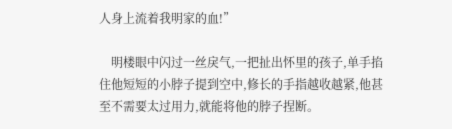人身上流着我明家的血!”

    明楼眼中闪过一丝戾气,一把扯出怀里的孩子,单手掐住他短短的小脖子提到空中,修长的手指越收越紧,他甚至不需要太过用力,就能将他的脖子捏断。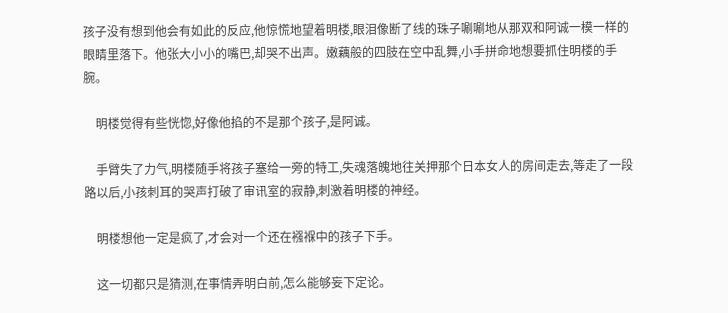孩子没有想到他会有如此的反应,他惊慌地望着明楼,眼泪像断了线的珠子唰唰地从那双和阿诚一模一样的眼睛里落下。他张大小小的嘴巴,却哭不出声。嫩藕般的四肢在空中乱舞,小手拼命地想要抓住明楼的手腕。

    明楼觉得有些恍惚,好像他掐的不是那个孩子,是阿诚。

    手臂失了力气,明楼随手将孩子塞给一旁的特工,失魂落魄地往关押那个日本女人的房间走去,等走了一段路以后,小孩刺耳的哭声打破了审讯室的寂静,刺激着明楼的神经。

    明楼想他一定是疯了,才会对一个还在襁褓中的孩子下手。

    这一切都只是猜测,在事情弄明白前,怎么能够妄下定论。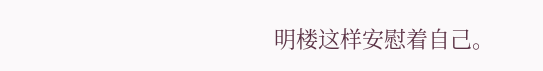明楼这样安慰着自己。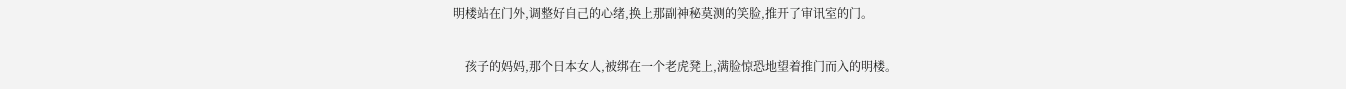明楼站在门外,调整好自己的心绪,换上那副神秘莫测的笑脸,推开了审讯室的门。

    孩子的妈妈,那个日本女人,被绑在一个老虎凳上,满脸惊恐地望着推门而入的明楼。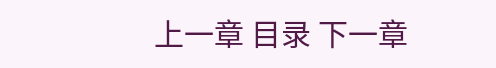上一章 目录 下一章